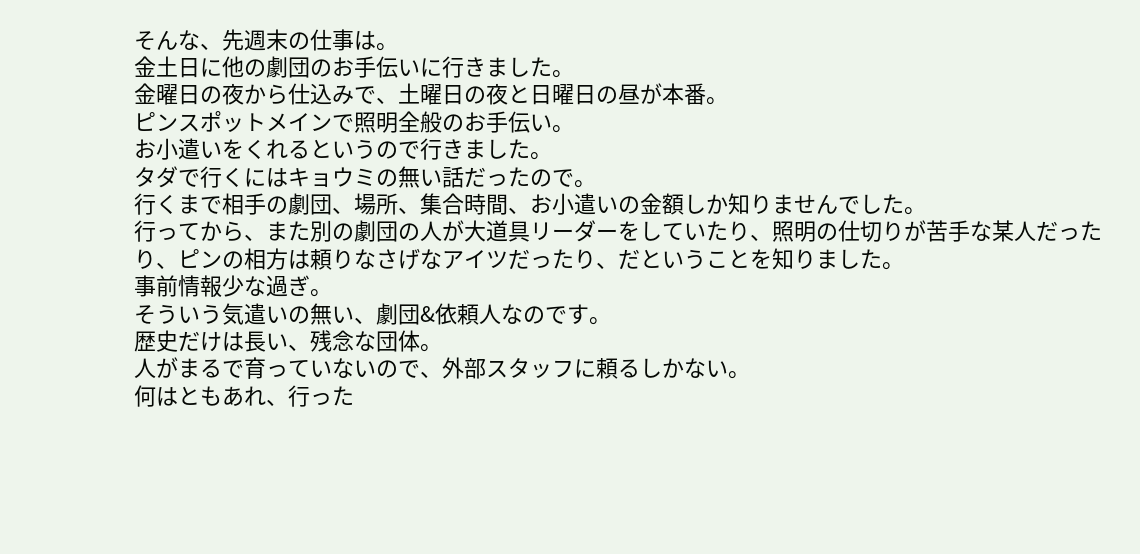そんな、先週末の仕事は。
金土日に他の劇団のお手伝いに行きました。
金曜日の夜から仕込みで、土曜日の夜と日曜日の昼が本番。
ピンスポットメインで照明全般のお手伝い。
お小遣いをくれるというので行きました。
タダで行くにはキョウミの無い話だったので。
行くまで相手の劇団、場所、集合時間、お小遣いの金額しか知りませんでした。
行ってから、また別の劇団の人が大道具リーダーをしていたり、照明の仕切りが苦手な某人だったり、ピンの相方は頼りなさげなアイツだったり、だということを知りました。
事前情報少な過ぎ。
そういう気遣いの無い、劇団&依頼人なのです。
歴史だけは長い、残念な団体。
人がまるで育っていないので、外部スタッフに頼るしかない。
何はともあれ、行った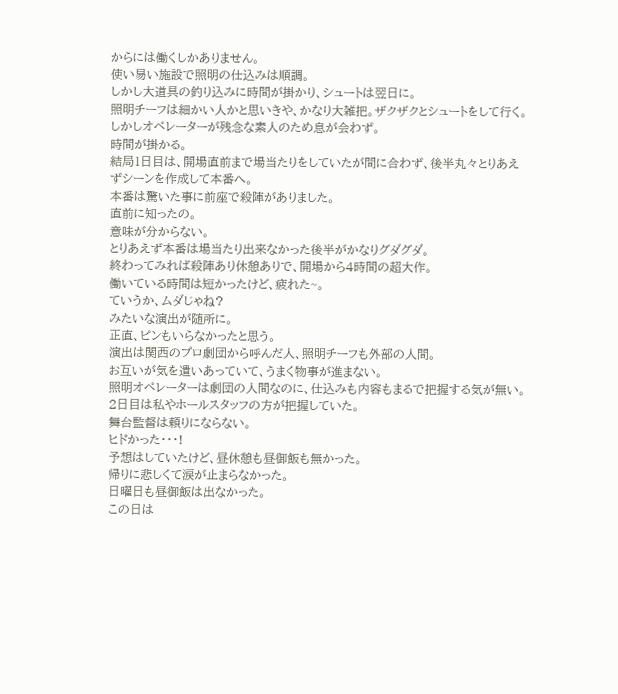からには働くしかありません。
使い易い施設で照明の仕込みは順調。
しかし大道具の釣り込みに時間が掛かり、シュートは翌日に。
照明チーフは細かい人かと思いきや、かなり大雑把。ザクザクとシュートをして行く。
しかしオペレーターが残念な素人のため息が会わず。
時間が掛かる。
結局1日目は、開場直前まで場当たりをしていたが間に合わず、後半丸々とりあえずシーンを作成して本番へ。
本番は驚いた事に前座で殺陣がありました。
直前に知ったの。
意味が分からない。
とりあえず本番は場当たり出来なかった後半がかなりグダグダ。
終わってみれば殺陣あり休憩ありで、開場から4時間の超大作。
働いている時間は短かったけど、疲れた~。
ていうか、ムダじゃね?
みたいな演出が随所に。
正直、ピンもいらなかったと思う。
演出は関西のプロ劇団から呼んだ人、照明チーフも外部の人間。
お互いが気を遣いあっていて、うまく物事が進まない。
照明オペレーターは劇団の人間なのに、仕込みも内容もまるで把握する気が無い。
2日目は私やホールスタッフの方が把握していた。
舞台監督は頼りにならない。
ヒドかった・・・!
予想はしていたけど、昼休憩も昼御飯も無かった。
帰りに悲しくて涙が止まらなかった。
日曜日も昼御飯は出なかった。
この日は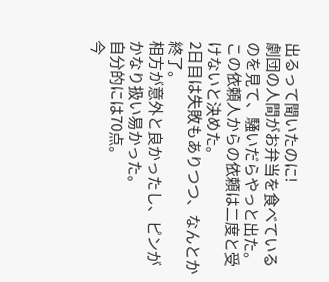出るって聞いたのに!
劇団の人間がお弁当を食べているのを見て、騒いだらやっと出た。
この依頼人からの依頼は二度と受けないと決めた。
2日目は失敗もありつつ、なんとか終了。
相方が意外と良かったし、ピンがかなり扱い易かった。
自分的には70点。
今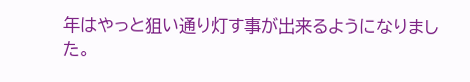年はやっと狙い通り灯す事が出来るようになりました。